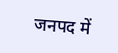जनपद में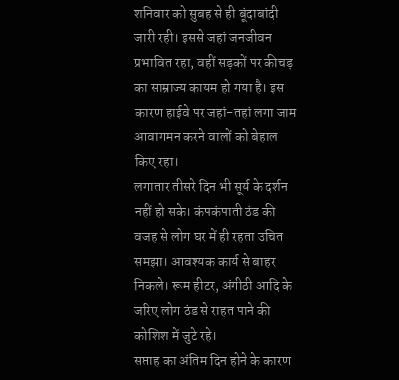शनिवार को सुबह से ही बूंदाबांदी जारी रही। इससे जहां जनजीवन प्रभावित रहा, वहीं सड़कों पर कीचड़ का साम्राज्य कायम हो गया है। इस कारण हाईवे पर जहां-तहां लगा जाम आवागमन करने वालों को बेहाल किए रहा।
लगातार तीसरे दिन भी सूर्य के दर्शन नहीं हो सके। कंपकंपाती ठंड की वजह से लोग घर में ही रहता उचित समझा। आवश्यक कार्य से बाहर निकले। रूम हीटर, अंगीठी आदि के जरिए लोग ठंड से राहत पाने की कोशिश में जुटे रहे।
सप्ताह का अंतिम दिन होने के कारण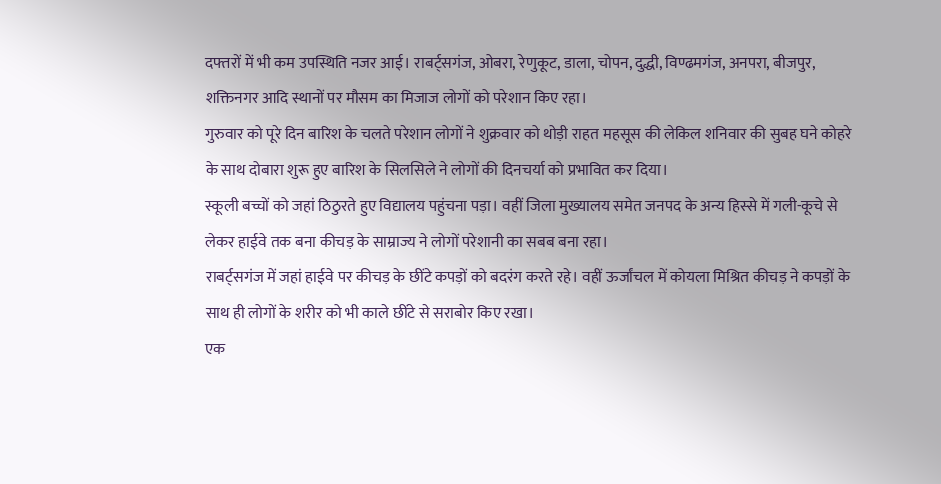दफ्तरों में भी कम उपस्थिति नजर आई। राबर्ट्सगंज, ओबरा, रेणुकूट, डाला, चोपन, दुद्धी, विण्ढमगंज, अनपरा, बीजपुर, शक्तिनगर आदि स्थानों पर मौसम का मिजाज लोगों को परेशान किए रहा।
गुरुवार को पूरे दिन बारिश के चलते परेशान लोगों ने शुक्रवार को थोड़ी राहत महसूस की लेकिल शनिवार की सुबह घने कोहरे के साथ दोबारा शुरू हुए बारिश के सिलसिले ने लोगों की दिनचर्या को प्रभावित कर दिया।
स्कूली बच्चों को जहां ठिठुरते हुए विद्यालय पहुंचना पड़ा। वहीं जिला मुख्यालय समेत जनपद के अन्य हिस्से में गली-कूचे से लेकर हाईवे तक बना कीचड़ के साम्राज्य ने लोगों परेशानी का सबब बना रहा।
राबर्ट्सगंज में जहां हाईवे पर कीचड़ के छींटे कपड़ों को बदरंग करते रहे। वहीं ऊर्जांचल में कोयला मिश्रित कीचड़ ने कपड़ों के साथ ही लोगों के शरीर को भी काले छींटे से सराबोर किए रखा।
एक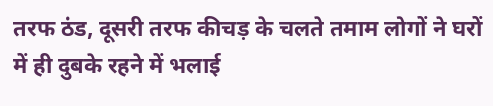तरफ ठंड, दूसरी तरफ कीचड़ के चलते तमाम लोगों ने घरों में ही दुबके रहने में भलाई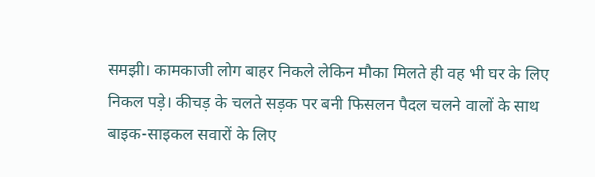समझी। कामकाजी लोग बाहर निकले लेकिन मौका मिलते ही वह भी घर के लिए निकल पड़े। कीचड़ के चलते सड़क पर बनी फिसलन पैदल चलने वालों के साथ बाइक-साइकल सवारों के लिए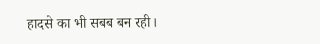हादसे का भी सबब बन रही।